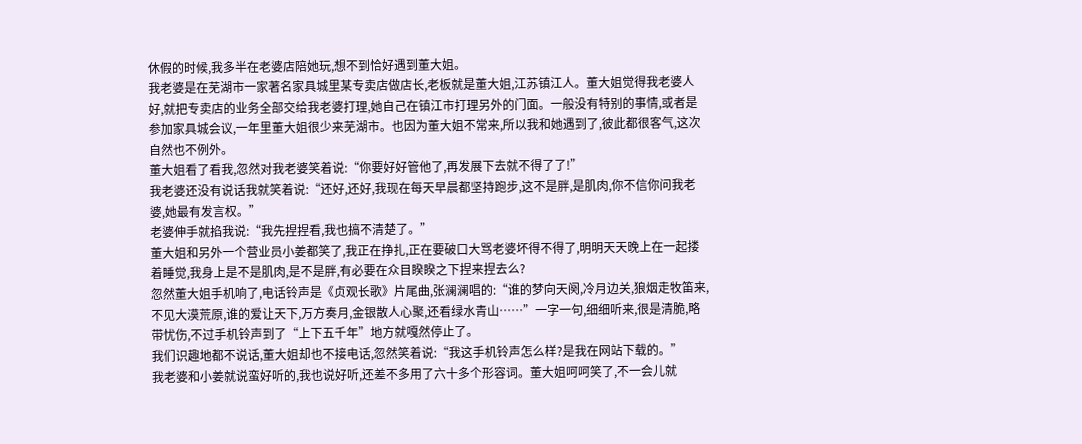休假的时候,我多半在老婆店陪她玩,想不到恰好遇到董大姐。
我老婆是在芜湖市一家著名家具城里某专卖店做店长,老板就是董大姐,江苏镇江人。董大姐觉得我老婆人好,就把专卖店的业务全部交给我老婆打理,她自己在镇江市打理另外的门面。一般没有特别的事情,或者是参加家具城会议,一年里董大姐很少来芜湖市。也因为董大姐不常来,所以我和她遇到了,彼此都很客气,这次自然也不例外。
董大姐看了看我,忽然对我老婆笑着说:“你要好好管他了,再发展下去就不得了了!”
我老婆还没有说话我就笑着说:“还好,还好,我现在每天早晨都坚持跑步,这不是胖,是肌肉,你不信你问我老婆,她最有发言权。”
老婆伸手就掐我说:“我先捏捏看,我也搞不清楚了。”
董大姐和另外一个营业员小姜都笑了,我正在挣扎,正在要破口大骂老婆坏得不得了,明明天天晚上在一起搂着睡觉,我身上是不是肌肉,是不是胖,有必要在众目睽睽之下捏来捏去么?
忽然董大姐手机响了,电话铃声是《贞观长歌》片尾曲,张澜澜唱的:“谁的梦向天阕,冷月边关,狼烟走牧笛来,不见大漠荒原,谁的爱让天下,万方奏月,金银散人心聚,还看绿水青山……”一字一句,细细听来,很是清脆,略带忧伤,不过手机铃声到了“上下五千年”地方就嘎然停止了。
我们识趣地都不说话,董大姐却也不接电话,忽然笑着说:“我这手机铃声怎么样?是我在网站下载的。”
我老婆和小姜就说蛮好听的,我也说好听,还差不多用了六十多个形容词。董大姐呵呵笑了,不一会儿就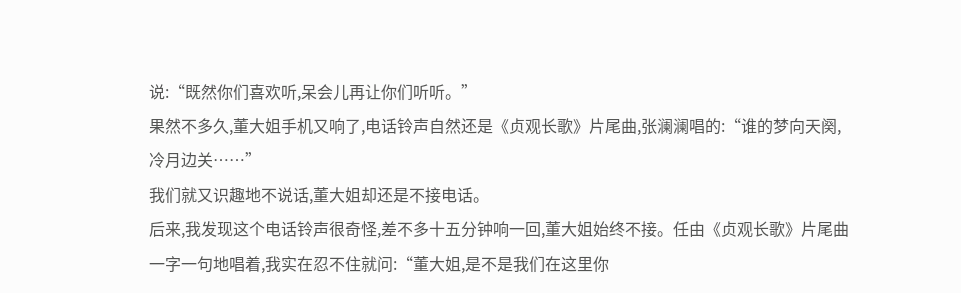说:“既然你们喜欢听,呆会儿再让你们听听。”
果然不多久,董大姐手机又响了,电话铃声自然还是《贞观长歌》片尾曲,张澜澜唱的:“谁的梦向天阕,冷月边关……”
我们就又识趣地不说话,董大姐却还是不接电话。
后来,我发现这个电话铃声很奇怪,差不多十五分钟响一回,董大姐始终不接。任由《贞观长歌》片尾曲一字一句地唱着,我实在忍不住就问:“董大姐,是不是我们在这里你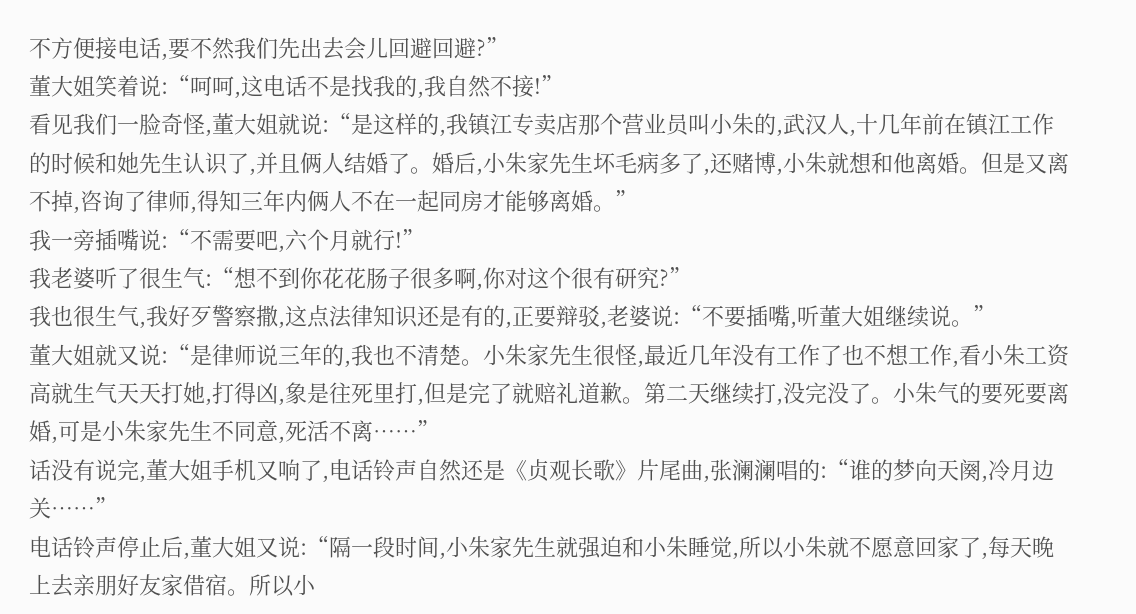不方便接电话,要不然我们先出去会儿回避回避?”
董大姐笑着说:“呵呵,这电话不是找我的,我自然不接!”
看见我们一脸奇怪,董大姐就说:“是这样的,我镇江专卖店那个营业员叫小朱的,武汉人,十几年前在镇江工作的时候和她先生认识了,并且俩人结婚了。婚后,小朱家先生坏毛病多了,还赌博,小朱就想和他离婚。但是又离不掉,咨询了律师,得知三年内俩人不在一起同房才能够离婚。”
我一旁插嘴说:“不需要吧,六个月就行!”
我老婆听了很生气:“想不到你花花肠子很多啊,你对这个很有研究?”
我也很生气,我好歹警察撒,这点法律知识还是有的,正要辩驳,老婆说:“不要插嘴,听董大姐继续说。”
董大姐就又说:“是律师说三年的,我也不清楚。小朱家先生很怪,最近几年没有工作了也不想工作,看小朱工资高就生气天天打她,打得凶,象是往死里打,但是完了就赔礼道歉。第二天继续打,没完没了。小朱气的要死要离婚,可是小朱家先生不同意,死活不离……”
话没有说完,董大姐手机又响了,电话铃声自然还是《贞观长歌》片尾曲,张澜澜唱的:“谁的梦向天阕,冷月边关……”
电话铃声停止后,董大姐又说:“隔一段时间,小朱家先生就强迫和小朱睡觉,所以小朱就不愿意回家了,每天晚上去亲朋好友家借宿。所以小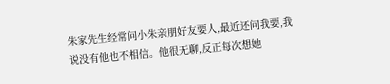朱家先生经常问小朱亲朋好友要人,最近还问我要,我说没有他也不相信。他很无聊,反正每次想她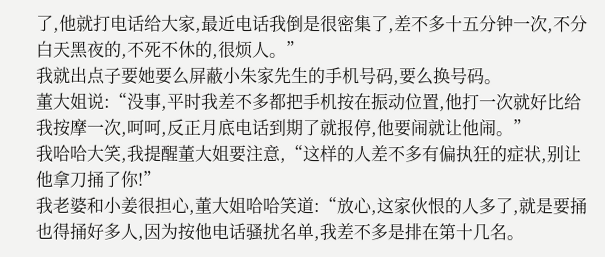了,他就打电话给大家,最近电话我倒是很密集了,差不多十五分钟一次,不分白天黑夜的,不死不休的,很烦人。”
我就出点子要她要么屏蔽小朱家先生的手机号码,要么换号码。
董大姐说:“没事,平时我差不多都把手机按在振动位置,他打一次就好比给我按摩一次,呵呵,反正月底电话到期了就报停,他要闹就让他闹。”
我哈哈大笑,我提醒董大姐要注意,“这样的人差不多有偏执狂的症状,别让他拿刀捅了你!”
我老婆和小姜很担心,董大姐哈哈笑道:“放心,这家伙恨的人多了,就是要捅也得捅好多人,因为按他电话骚扰名单,我差不多是排在第十几名。